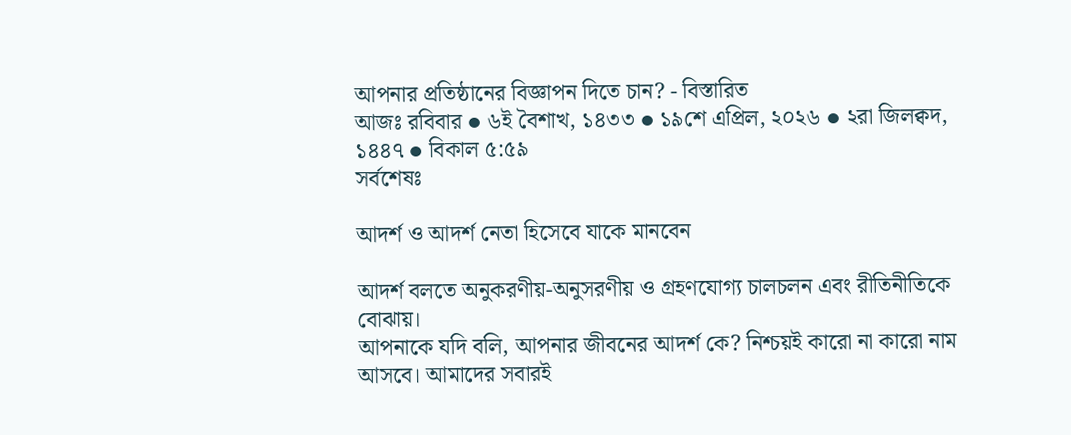আপনার প্রতিষ্ঠানের বিজ্ঞাপন দিতে চান? - বিস্তারিত
আজঃ রবিবার ● ৬ই বৈশাখ, ১৪৩৩ ● ১৯শে এপ্রিল, ২০২৬ ● ২রা জিলক্বদ, ১৪৪৭ ● বিকাল ৫:৫৯
সর্বশেষঃ

আদর্শ ও আদর্শ নেতা হিসেবে যাকে মানবেন

আদর্শ বলতে অনুকরণীয়-অনুসরণীয় ও গ্রহণযোগ্য চালচলন এবং রীতিনীতিকে বোঝায়।
আপনাকে যদি বলি, আপনার জীবনের আদর্শ কে? নিশ্চয়ই কারো না কারো নাম আসবে। আমাদের সবারই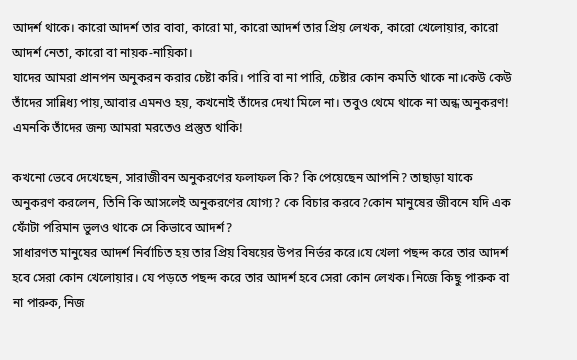আদর্শ থাকে। কারো আদর্শ তার বাবা, কারো মা, কারো আদর্শ তার প্রিয় লেখক, কারো খেলোয়ার, কারো আদর্শ নেতা, কারো বা নায়ক-নায়িকা।
যাদের আমরা প্রানপন অনুকরন করার চেষ্টা করি। পারি বা না পারি, চেষ্টার কোন কমতি থাকে না।কেউ কেউ তাঁদের সান্নিধ্য পায়,আবার এমনও হয়, কখনোই তাঁদের দেখা মিলে না। তবুও থেমে থাকে না অন্ধ অনুকরণ! এমনকি তাঁদের জন্য আমরা মরতেও প্রস্তুত থাকি!

কখনো ভেবে দেখেছেন, সারাজীবন অনুকরণের ফলাফল কি? কি পেয়েছেন আপনি? তাছাড়া যাকে অনুকরণ করলেন, তিনি কি আসলেই অনুকরণের যোগ্য? কে বিচার করবে?কোন মানুষের জীবনে যদি এক ফোঁটা পরিমান ভুলও থাকে সে কিভাবে আদর্শ?
সাধারণত মানুষের আদর্শ নির্বাচিত হয় তার প্রিয় বিষয়ের উপর নির্ভর করে।যে খেলা পছন্দ করে তার আদর্শ হবে সেরা কোন খেলোয়ার। যে পড়তে পছন্দ করে তার আদর্শ হবে সেরা কোন লেখক। নিজে কিছু পারুক বা না পারুক, নিজ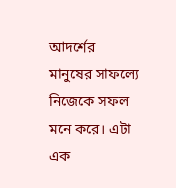আদর্শের মানুষের সাফল্যে নিজেকে সফল মনে করে। এটা এক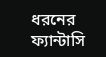ধরনের ফ্যান্টাসি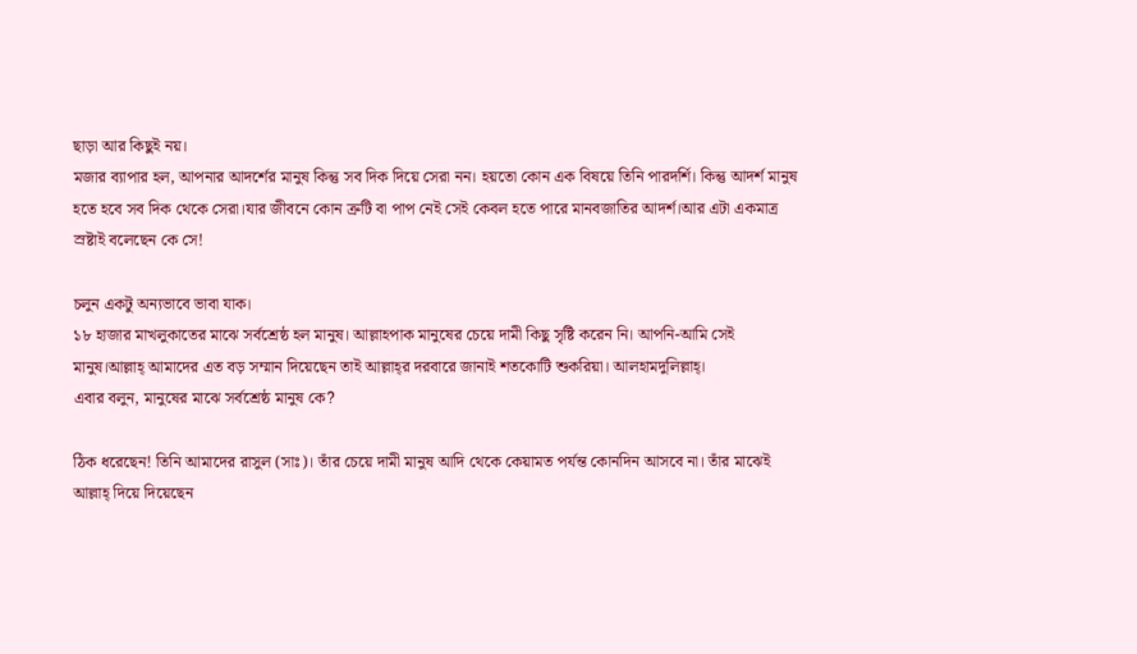ছাড়া আর কিছুই নয়।
মজার ব্যাপার হল, আপনার আদর্শের মানুষ কিন্তু সব দিক দিয়ে সেরা নন। হয়তো কোন এক বিষয়ে তিনি পারদর্শি। কিন্তু আদর্শ মানুষ হতে হবে সব দিক থেকে সেরা।যার জীবনে কোন ত্রুটি বা পাপ নেই সেই কেবল হতে পারে মানবজাতির আদর্শ।আর এটা একমাত্র স্রষ্টাই বলেছেন কে সে!

চলুন একটু অন্যভাবে ভাবা যাক।
১৮ হাজার মাখলুকাতের মাঝে সর্বশ্রেষ্ঠ হল মানুষ। আল্লাহপাক মানুষের চেয়ে দামী কিছু সৃষ্টি করেন নি। আপনি-আমি সেই মানুষ।আল্লাহ্‌ আমাদের এত বড় সম্মান দিয়েছেন তাই আল্লাহ্‌র দরবারে জানাই শতকোটি শুকরিয়া। আলহামদুলিল্লাহ্‌।
এবার বলুন, মানুষের মাঝে সর্বশ্রেষ্ঠ মানুষ কে?

ঠিক ধরেছেন! তিনি আমাদের রাসুল (সাঃ)। তাঁর চেয়ে দামী মানুষ আদি থেকে কেয়ামত পর্যন্ত কোনদিন আসবে না। তাঁর মাঝেই আল্লাহ্‌ দিয়ে দিয়েছেন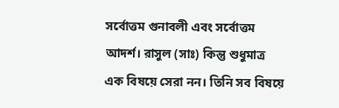সর্বোত্তম গুনাবলী এবং সর্বোত্তম আদর্শ। রাসুল (সাঃ) কিন্তু শুধুমাত্র এক বিষয়ে সেরা নন। তিনি সব বিষয়ে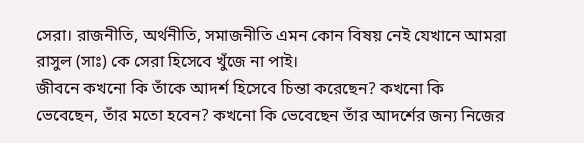সেরা। রাজনীতি, অর্থনীতি, সমাজনীতি এমন কোন বিষয় নেই যেখানে আমরা রাসুল (সাঃ) কে সেরা হিসেবে খুঁজে না পাই।
জীবনে কখনো কি তাঁকে আদর্শ হিসেবে চিন্তা করেছেন? কখনো কি ভেবেছেন, তাঁর মতো হবেন? কখনো কি ভেবেছেন তাঁর আদর্শের জন্য নিজের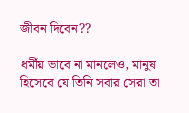জীবন দিবেন??

ধর্মীয় ভাবে না মানলেও, মানুষ হিসেবে যে তিনি সবার সেরা তা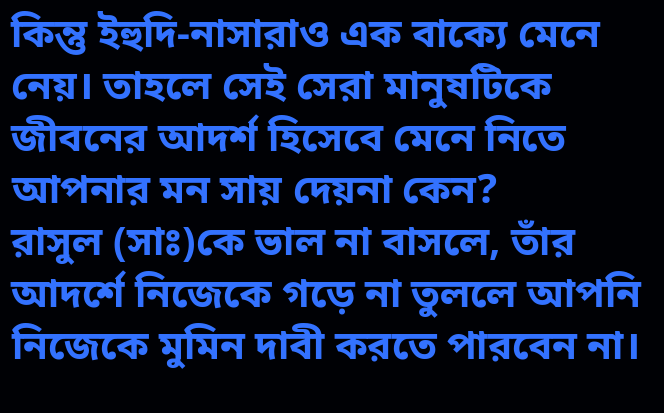কিন্তু ইহুদি-নাসারাও এক বাক্যে মেনে নেয়। তাহলে সেই সেরা মানুষটিকে জীবনের আদর্শ হিসেবে মেনে নিতে আপনার মন সায় দেয়না কেন?
রাসুল (সাঃ)কে ভাল না বাসলে, তাঁর আদর্শে নিজেকে গড়ে না তুললে আপনি নিজেকে মুমিন দাবী করতে পারবেন না।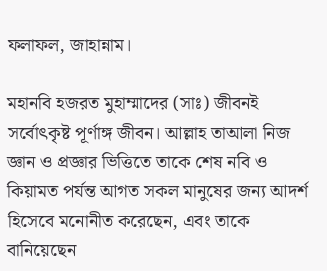ফলাফল, জাহান্নাম।

মহানবি হজরত মুহাম্মাদের (সাঃ) জীবনই সর্বোৎকৃষ্ট পূর্ণাঙ্গ জীবন। আল্লাহ তাআলা নিজ জ্ঞান ও প্রজ্ঞার ভিত্তিতে তাকে শেষ নবি ও কিয়ামত পর্যন্ত আগত সকল মানুষের জন্য আদর্শ হিসেবে মনোনীত করেছেন, এবং তাকে বানিয়েছেন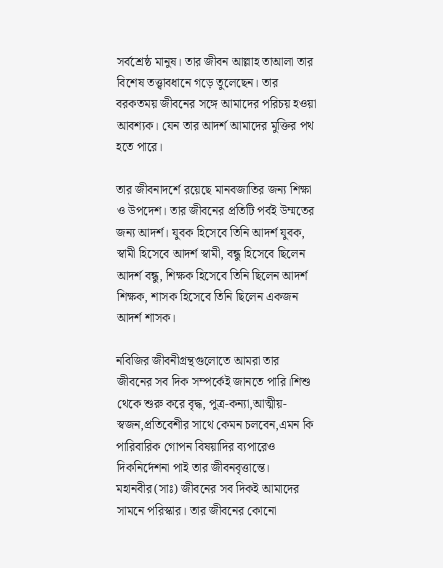সর্বশ্রেষ্ঠ মানুষ। তার জীবন আল্লাহ তাআলা তার বিশেষ তত্ত্বাবধানে গড়ে তুলেছেন। তার বরকতময় জীবনের সঙ্গে আমাদের পরিচয় হওয়া আবশ্যক। যেন তার আদর্শ আমাদের মুক্তির পথ হতে পারে।

তার জীবনাদর্শে রয়েছে মানবজাতির জন্য শিক্ষা ও উপদেশ। তার জীবনের প্রতিটি পর্বই উম্মতের জন্য আদর্শ। যুবক হিসেবে তিনি আদর্শ যুবক, স্বামী হিসেবে আদর্শ স্বামী, বন্ধু হিসেবে ছিলেন আদর্শ বন্ধু, শিক্ষক হিসেবে তিনি ছিলেন আদর্শ শিক্ষক, শাসক হিসেবে তিনি ছিলেন একজন আদর্শ শাসক।

নবিজির জীবনীগ্রন্থগুলোতে আমরা তার জীবনের সব দিক সম্পর্কেই জানতে পারি।শিশু থেকে শুরু করে বৃদ্ধ, পুত্র-কন্যা,আত্মীয়-স্বজন,প্রতিবেশীর সাথে কেমন চলবেন,এমন কি পারিবারিক গোপন বিষয়াদির ব্যপারেও দিকনির্দেশনা পাই তার জীবনবৃত্তান্তে। মহানবীর(সাঃ) জীবনের সব দিকই আমাদের সামনে পরিস্কার। তার জীবনের কোনো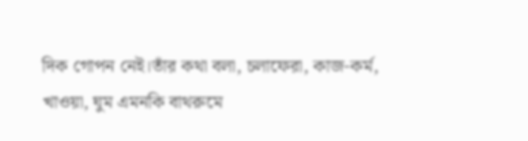দিক গোপন নেই।তাঁর কথা বলা, চলাফেরা, কাজ-কর্ম, খাওয়া, ঘুম এমনকি বাথরুমে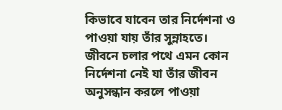কিভাবে যাবেন তার নির্দেশনা ও পাওয়া যায় তাঁর সুন্নাহতে। জীবনে চলার পথে এমন কোন নির্দেশনা নেই যা তাঁর জীবন অনুসন্ধান করলে পাওয়া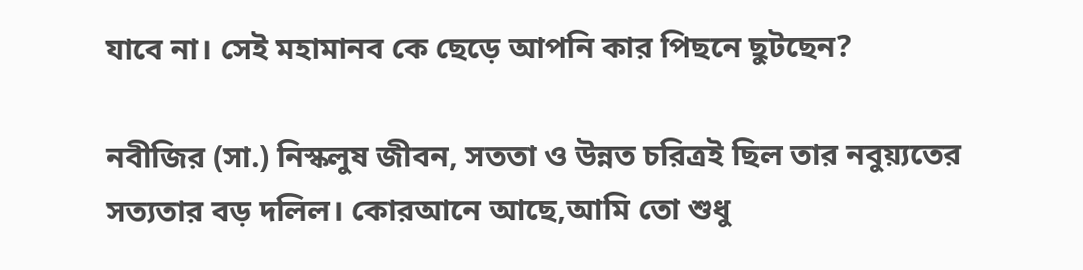যাবে না। সেই মহামানব কে ছেড়ে আপনি কার পিছনে ছুটছেন?

নবীজির (সা.) নিস্কলুষ জীবন, সততা ও উন্নত চরিত্রই ছিল তার নবুয়্যতের সত্যতার বড় দলিল। কোরআনে আছে,আমি তো শুধু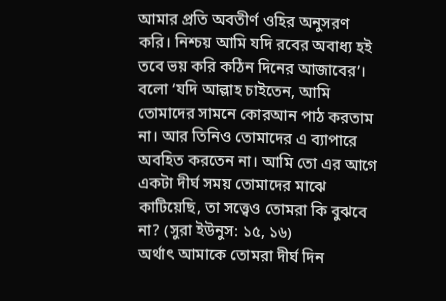আমার প্রতি অবতীর্ণ ওহির অনুসরণ করি। নিশ্চয় আমি যদি রবের অবাধ্য হই তবে ভয় করি কঠিন দিনের আজাবের’। বলো ‘যদি আল্লাহ চাইতেন, আমি তোমাদের সামনে কোরআন পাঠ করতাম না। আর তিনিও তোমাদের এ ব্যাপারে অবহিত করতেন না। আমি তো এর আগে একটা দীর্ঘ সময় তোমাদের মাঝে কাটিয়েছি, তা সত্ত্বেও তোমরা কি বুঝবে না? (সুরা ইউনুস: ১৫, ১৬)
অর্থাৎ আমাকে তোমরা দীর্ঘ দিন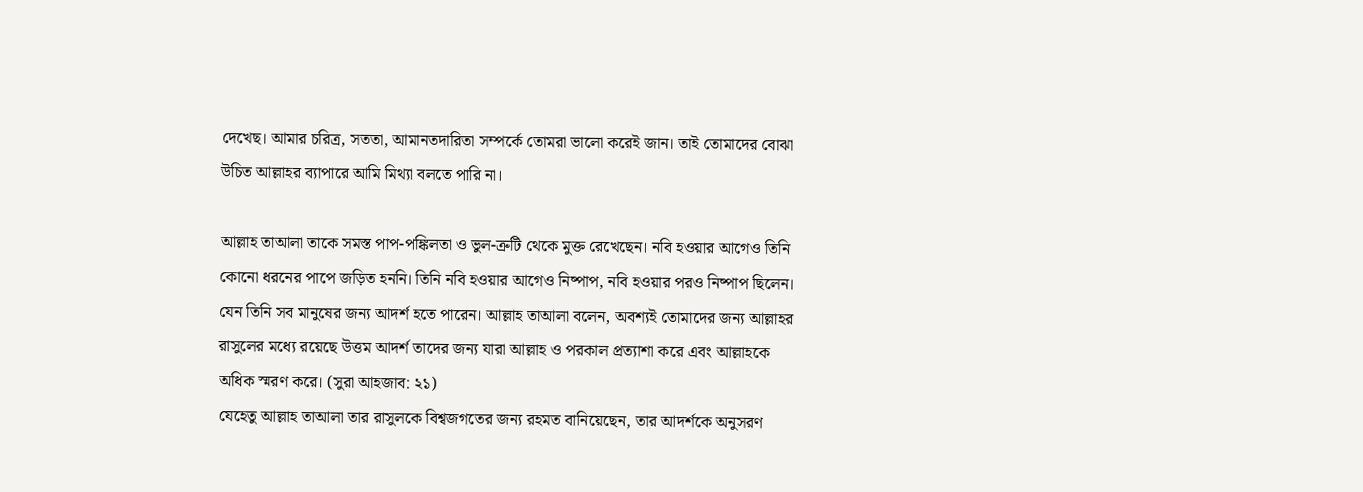দেখেছ। আমার চরিত্র, সততা, আমানতদারিতা সম্পর্কে তোমরা ভালো করেই জান। তাই তোমাদের বোঝা উচিত আল্লাহর ব্যাপারে আমি মিথ্যা বলতে পারি না।

আল্লাহ তাআলা তাকে সমস্ত পাপ-পঙ্কিলতা ও ভুল-ত্রুটি থেকে মুক্ত রেখেছেন। নবি হওয়ার আগেও তিনি কোনো ধরনের পাপে জড়িত হননি। তিনি নবি হওয়ার আগেও নিষ্পাপ, নবি হওয়ার পরও নিষ্পাপ ছিলেন। যেন তিনি সব মানুষের জন্য আদর্শ হতে পারেন। আল্লাহ তাআলা বলেন, অবশ্যই তোমাদের জন্য আল্লাহর রাসুলের মধ্যে রয়েছে উত্তম আদর্শ তাদের জন্য যারা আল্লাহ ও পরকাল প্রত্যাশা করে এবং আল্লাহকে অধিক স্মরণ করে। (সুরা আহজাব: ২১)
যেহেতু আল্লাহ তাআলা তার রাসুলকে বিশ্বজগতের জন্য রহমত বানিয়েছেন, তার আদর্শকে অনুসরণ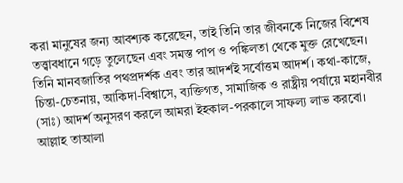করা মানুষের জন্য আবশ্যক করেছেন, তাই তিনি তার জীবনকে নিজের বিশেষ তত্ত্বাবধানে গড়ে তুলেছেন এবং সমস্ত পাপ ও পঙ্কিলতা থেকে মুক্ত রেখেছেন। তিনি মানবজাতির পথপ্রদর্শক এবং তার আদর্শই সর্বোত্তম আদর্শ। কথা-কাজে, চিন্তা-চেতনায়, আকিদা-বিশ্বাসে, ব্যক্তিগত, সামাজিক ও রাষ্ট্রীয় পর্যায়ে মহানবীর (সাঃ) আদর্শ অনুসরণ করলে আমরা ইহকাল-পরকালে সাফল্য লাভ করবো।
আল্লাহ তাআলা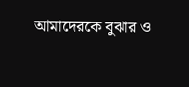আমাদেরকে বুঝার ও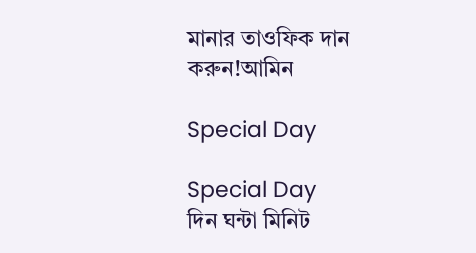মানার তাওফিক দান করুন!আমিন

Special Day

Special Day
দিন ঘন্টা মিনিট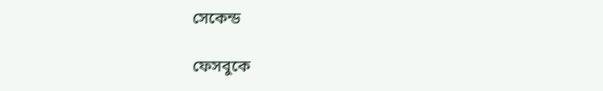সেকেন্ড

ফেসবুকে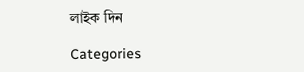লাইক দিন

Categories